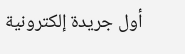أول جريدة إلكترونية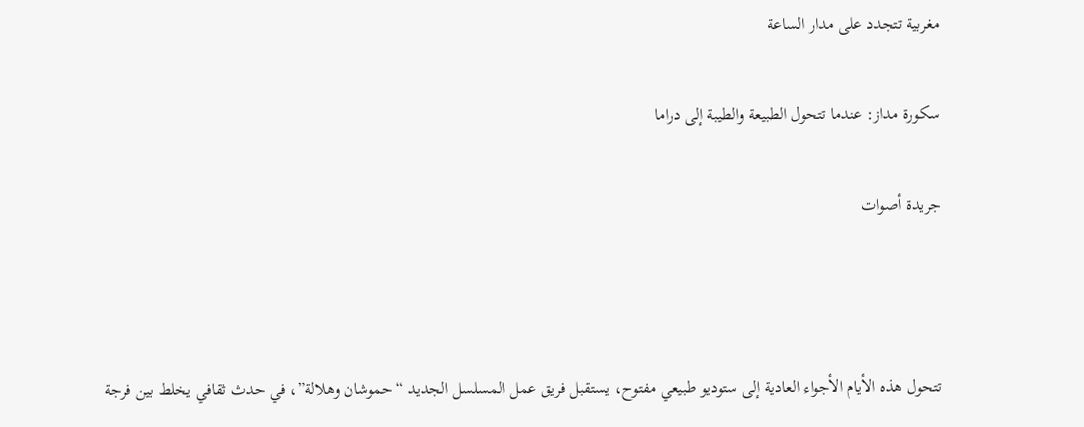مغربية تتجدد على مدار الساعة

سكورة مداز: عندما تتحول الطبيعة والطيبة إلى دراما

جريدة أصوات



تتحول هذه الأيام الأجواء العادية إلى ستوديو طبيعي مفتوح، يستقبل فريق عمل المسلسل الجديد “حموشان وهلالة”، في حدث ثقافي يخلط بين فرجة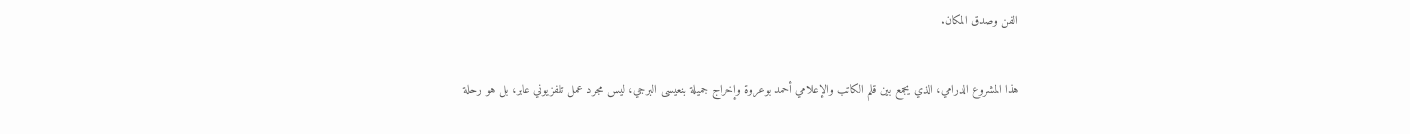الفن وصدق المكان.

هذا المشروع الدرامي، الذي يجمع بين قلم الكاتب والإعلامي أحمد بوعروة وإخراج جميلة بنعيسى البرجي، ليس مجرد عمل تلفزيوني عابر، بل هو رحلة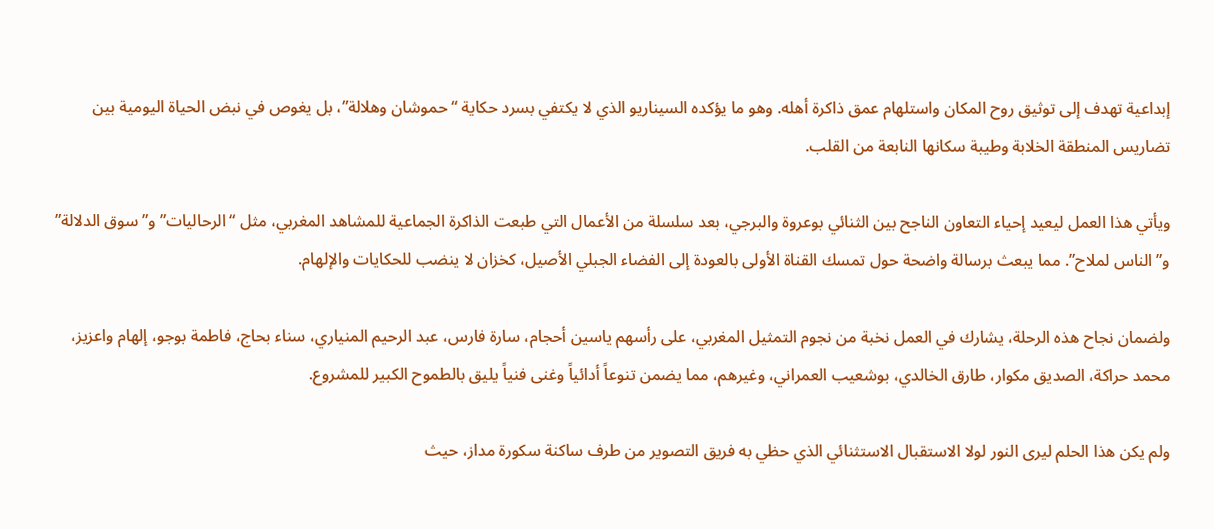إبداعية تهدف إلى توثيق روح المكان واستلهام عمق ذاكرة أهله. وهو ما يؤكده السيناريو الذي لا يكتفي بسرد حكاية “حموشان وهلالة”، بل يغوص في نبض الحياة اليومية بين تضاريس المنطقة الخلابة وطيبة سكانها النابعة من القلب.

ويأتي هذا العمل ليعيد إحياء التعاون الناجح بين الثنائي بوعروة والبرجي، بعد سلسلة من الأعمال التي طبعت الذاكرة الجماعية للمشاهد المغربي، مثل “الرحاليات” و”سوق الدلالة” و”الناس لملاح”. مما يبعث برسالة واضحة حول تمسك القناة الأولى بالعودة إلى الفضاء الجبلي الأصيل، كخزان لا ينضب للحكايات والإلهام.

ولضمان نجاح هذه الرحلة، يشارك في العمل نخبة من نجوم التمثيل المغربي، على رأسهم ياسين أحجام، سارة فارس، عبد الرحيم المنياري، سناء بحاج، فاطمة بوجو، إلهام واعزيز، محمد حراكة، الصديق مكوار، طارق الخالدي، بوشعيب العمراني، وغيرهم، مما يضمن تنوعاً أدائياً وغنى فنياً يليق بالطموح الكبير للمشروع.

ولم يكن هذا الحلم ليرى النور لولا الاستقبال الاستثنائي الذي حظي به فريق التصوير من طرف ساكنة سكورة مداز، حيث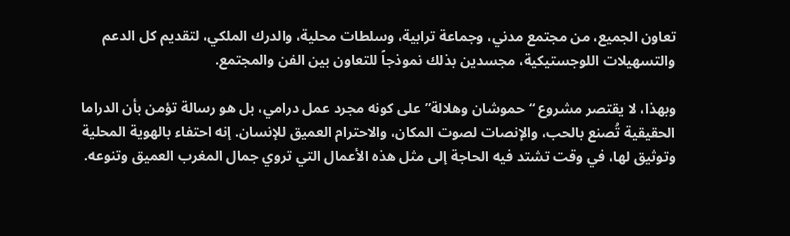تعاون الجميع، من مجتمع مدني، وجماعة ترابية، وسلطات محلية، والدرك الملكي، لتقديم كل الدعم والتسهيلات اللوجستيكية، مجسدين بذلك نموذجاً للتعاون بين الفن والمجتمع.

وبهذا، لا يقتصر مشروع “حموشان وهلالة” على كونه مجرد عمل درامي، بل هو رسالة تؤمن بأن الدراما الحقيقية تُصنع بالحب، والإنصات لصوت المكان، والاحترام العميق للإنسان. إنه احتفاء بالهوية المحلية وتوثيق لها، في وقت تشتد فيه الحاجة إلى مثل هذه الأعمال التي تروي جمال المغرب العميق وتنوعه.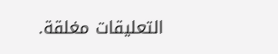التعليقات مغلقة.